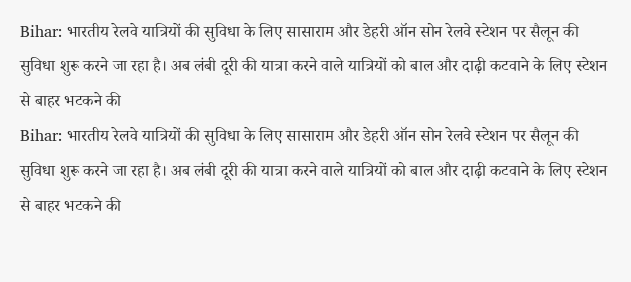Bihar: भारतीय रेलवे यात्रियों की सुविधा के लिए सासाराम और डेहरी ऑन सोन रेलवे स्टेशन पर सैलून की सुविधा शुरू करने जा रहा है। अब लंबी दूरी की यात्रा करने वाले यात्रियों को बाल और दाढ़ी कटवाने के लिए स्टेशन से बाहर भटकने की
Bihar: भारतीय रेलवे यात्रियों की सुविधा के लिए सासाराम और डेहरी ऑन सोन रेलवे स्टेशन पर सैलून की सुविधा शुरू करने जा रहा है। अब लंबी दूरी की यात्रा करने वाले यात्रियों को बाल और दाढ़ी कटवाने के लिए स्टेशन से बाहर भटकने की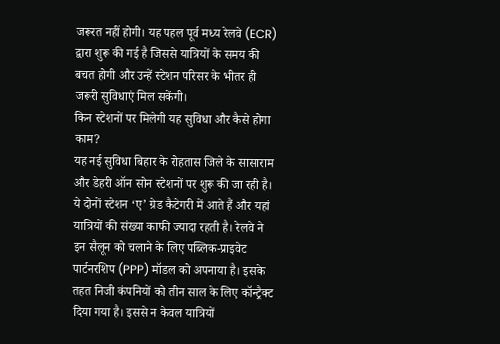जरूरत नहीं होगी। यह पहल पूर्व मध्य रेलवे (ECR) द्वारा शुरू की गई है जिससे यात्रियों के समय की बचत होगी और उन्हें स्टेशन परिसर के भीतर ही जरूरी सुविधाएं मिल सकेंगी।
किन स्टेशनों पर मिलेगी यह सुविधा और कैसे होगा काम?
यह नई सुविधा बिहार के रोहतास जिले के सासाराम और डेहरी ऑन सोन स्टेशनों पर शुरू की जा रही है। ये दोनों स्टेशन ‘ए’ ग्रेड कैटेगरी में आते हैं और यहां यात्रियों की संख्या काफी ज्यादा रहती है। रेलवे ने इन सैलून को चलाने के लिए पब्लिक-प्राइवेट पार्टनरशिप (PPP) मॉडल को अपनाया है। इसके तहत निजी कंपनियों को तीन साल के लिए कॉन्ट्रैक्ट दिया गया है। इससे न केवल यात्रियों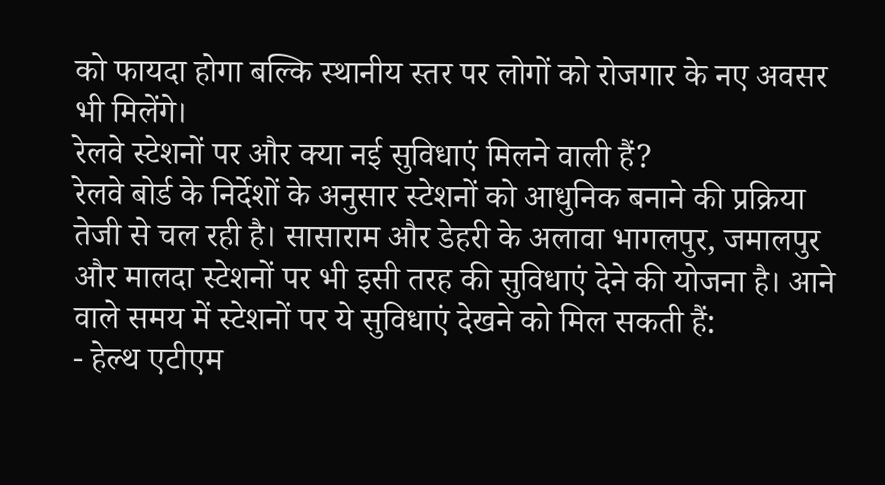को फायदा होगा बल्कि स्थानीय स्तर पर लोगों को रोजगार के नए अवसर भी मिलेंगे।
रेलवे स्टेशनों पर और क्या नई सुविधाएं मिलने वाली हैं?
रेलवे बोर्ड के निर्देशों के अनुसार स्टेशनों को आधुनिक बनाने की प्रक्रिया तेजी से चल रही है। सासाराम और डेहरी के अलावा भागलपुर, जमालपुर और मालदा स्टेशनों पर भी इसी तरह की सुविधाएं देने की योजना है। आने वाले समय में स्टेशनों पर ये सुविधाएं देखने को मिल सकती हैं:
- हेल्थ एटीएम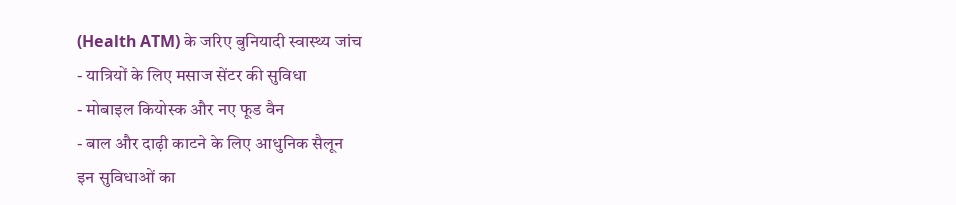(Health ATM) के जरिए बुनियादी स्वास्थ्य जांच
- यात्रियों के लिए मसाज सेंटर की सुविधा
- मोबाइल कियोस्क और नए फूड वैन
- बाल और दाढ़ी काटने के लिए आधुनिक सैलून
इन सुविधाओं का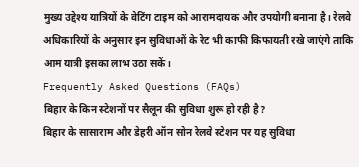मुख्य उद्देश्य यात्रियों के वेटिंग टाइम को आरामदायक और उपयोगी बनाना है। रेलवे अधिकारियों के अनुसार इन सुविधाओं के रेट भी काफी किफायती रखे जाएंगे ताकि आम यात्री इसका लाभ उठा सकें।
Frequently Asked Questions (FAQs)
बिहार के किन स्टेशनों पर सैलून की सुविधा शुरू हो रही है?
बिहार के सासाराम और डेहरी ऑन सोन रेलवे स्टेशन पर यह सुविधा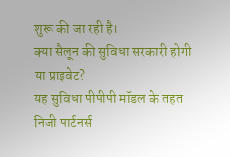शुरू की जा रही है।
क्या सैलून की सुविधा सरकारी होगी या प्राइवेट?
यह सुविधा पीपीपी मॉडल के तहत निजी पार्टनर्स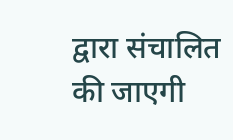द्वारा संचालित की जाएगी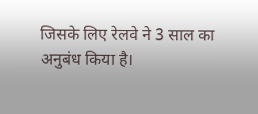जिसके लिए रेलवे ने 3 साल का अनुबंध किया है।